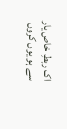اک ربطِ خاص یار سے ہو یوں کروں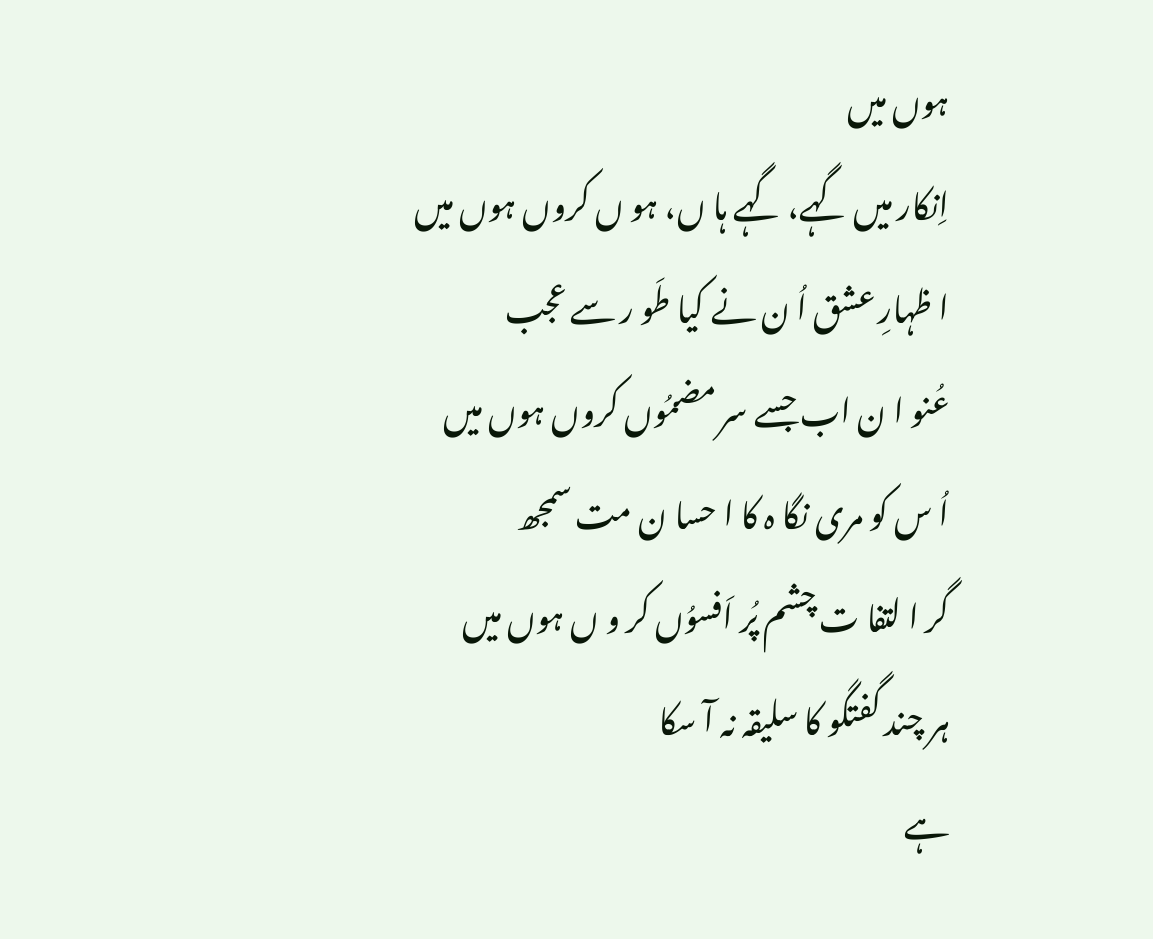ہوں میں
اِنکار میں گہے، گہے ہا ں، ہو ں کروں ہوں میں
ا ظہارِ عشق اُ ن نے کیا طَو ر سے عجب
عُنو ا ن اب جسے سر مضمُوں کروں ہوں میں
اُ س کو مری نگا ہ کا ا حسا ن مت سمجھ
گر ا لتفا ت چشم پُر اَفسوُں کر و ں ہوں میں
ہر چند گفتگو کا سلیقہ نہ آ سکا
ہے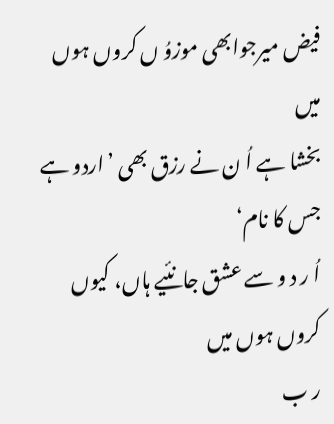فیض میرجوابھی موزوُ ں کروں ہوں میں
بخشا ہے اُ ن نے رزق بھی ’اردو ہے جس کا نام‘
اُ ر د و سے عشق جانئیے ہاں، کیوں کروں ہوں میں
ر ب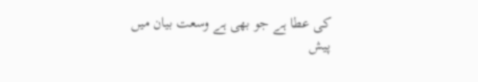کی عطا ہے جو بھی ہے وسعت بیان میں
پیش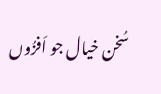سُخن خیال جو اَفزُوں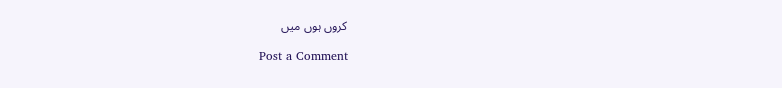کروں ہوں میں

Post a Comment